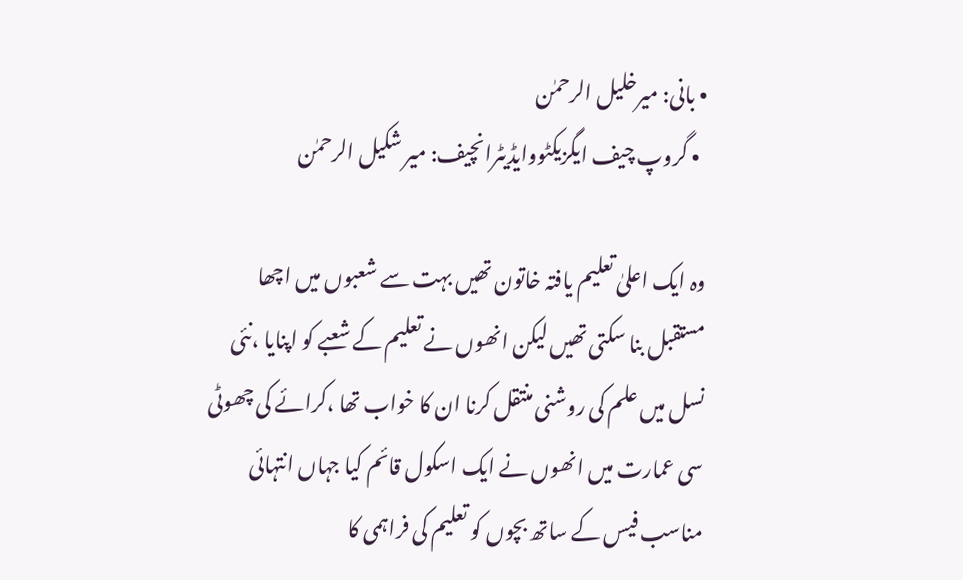• بانی: میرخلیل الرحمٰن
  • گروپ چیف ایگزیکٹووایڈیٹرانچیف: میر شکیل الرحمٰن

وہ ایک اعلیٰ تعلیم یافتہ خاتون تھیں بہت سے شعبوں میں اچھا مستقبل بنا سکتی تھیں لیکن انھوں نے تعلیم کے شعبے کو اپنایا ،نئی نسل میں علم کی روشنی منتقل کرنا ان کا خواب تھا ،کرائے کی چھوٹی سی عمارت میں انھوں نے ایک اسکول قائم کیا جہاں انتہائی مناسب فیس کے ساتھ بچوں کو تعلیم کی فراہمی کا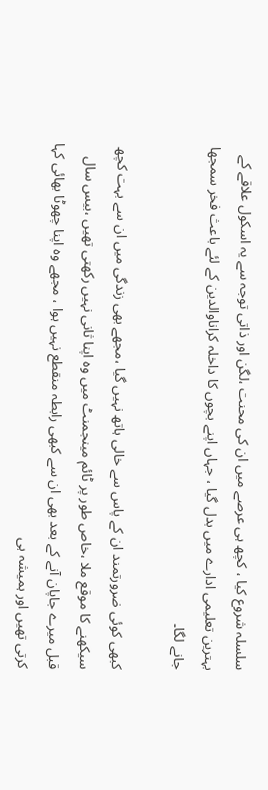سلسلہ شروع کیا ، کچھ ہی عرصے میں ان کی محنت ،لگن اور ذاتی توجہ سے یہ اسکول علاقے کے بہترین تعلیمی ادارے میں بدل گیا ، جہاں اپنے بچوں کا داخلہ کراناوالدین کے لئے باعث فخر سمجھا جانے لگا۔

کبھی کوئی ضرورتمند ان کے پاس سے خالی ہاتھ نہیں گیا ،مجھے بھی زندگی میں ان سے بہت کچھ سیکھنے کا موقع ملا ،خاص طور پر ٹائم مینجمنٹ میں وہ اپنا ثانی نہیں رکھتی تھیں ،بیس سال قبل میرے جاپان آنے کے بعد بھی ان سے کبھی رابطہ منقطع نہیں ہوا ، مجھے وہ اپنا چھوٹا بھائی کہا کرتی تھیں اور ہمیشہ ہی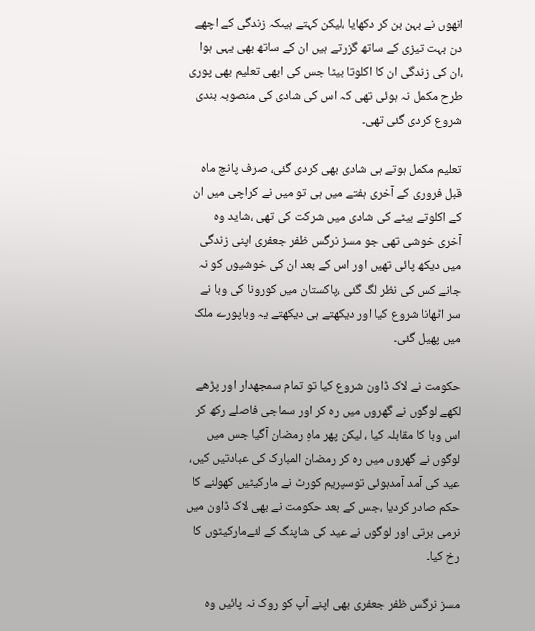انھوں نے بہن بن کر دکھایا ،لیکن کہتے ہیںکہ زندگی کے اچھے دن بہت تیزی کے ساتھ گزرتے ہیں ان کے ساتھ بھی یہی ہوا ،ان کی زندگی ان کا اکلوتا بیٹا جس کی ابھی تعلیم بھی پوری طرح مکمل نہ ہوئی تھی کہ اس کی شادی کی منصوبہ بندی شروع کردی گئی تھی۔

تعلیم مکمل ہوتے ہی شادی بھی کردی گئی، صرف پانچ ماہ قبل فروری کے آخری ہفتے میں ہی تو میں نے کراچی میں ان کے اکلوتے بیٹے کی شادی میں شرکت کی تھی ،شاید وہ آخری خوشی تھی جو مسز نرگس ظفر جعفری اپنی زندگی میں دیکھ پائی تھیں اور اس کے بعد ان کی خوشیوں کو نہ جانے کس کی نظر لگ گئی ،پاکستان میں کورونا کی وبا نے سر اٹھانا شروع کیا اور دیکھتے ہی دیکھتے یہ وباپورے ملک میں پھیل گئی۔

حکومت نے لاک ڈاون شروع کیا تو تمام سمجھدار اور پڑھے لکھے لوگوں نے گھروں میں رہ کر اور سماجی فاصلے رکھ کر اس وبا کا مقابلہ کیا ، لیکن پھر ماہِ رمضان آگیا جس میں لوگوں نے گھروں میں رہ کر رمضان المبارک کی عبادتیں کیں، عید کی آمد آمدہوئی توسپریم کورٹ نے مارکیٹیں کھولنے کا حکم صادر کردیا ،جس کے بعد حکومت نے بھی لاک ڈاون میں نرمی برتی اور لوگوں نے عید کی شاپنگ کے لئےمارکیٹوں کا رخ کیا۔

مسز نرگس ظفر جعفری بھی اپنے آپ کو روک نہ پائیں وہ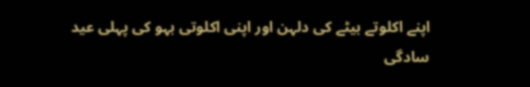اپنے اکلوتے بیٹے کی دلہن اور اپنی اکلوتی بہو کی پہلی عید سادگی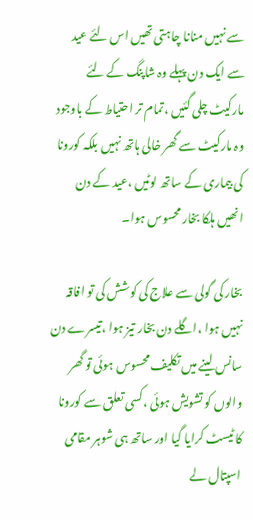سے نہیں منانا چاہتی تھیں اس لئے عید سے ایک دن پہلے وہ شاپنگ کے لئے مارکیٹ چلی گئیں ،تمام تر احتیاط کے باوجود وہ مارکیٹ سے گھر خالی ہاتھ نہیں بلکہ کورونا کی بیماری کے ساتھ لوٹیں ،عید کے دن انھیں ہلکا بخار محسوس ہوا۔

بخار کی گولی سے علاج کی کوشش کی تو افاقہ نہیں ہوا ،اگلے دن بخار تیز ہوا ،تیسرے دن سانس لینے میں تکلیف محسوس ہوئی تو گھر والوں کو تشویش ہوئی ،کسی تعلق سے کورونا کا ٹیسٹ کرایا گیا اور ساتھ ہی شوہر مقامی اسپتال لے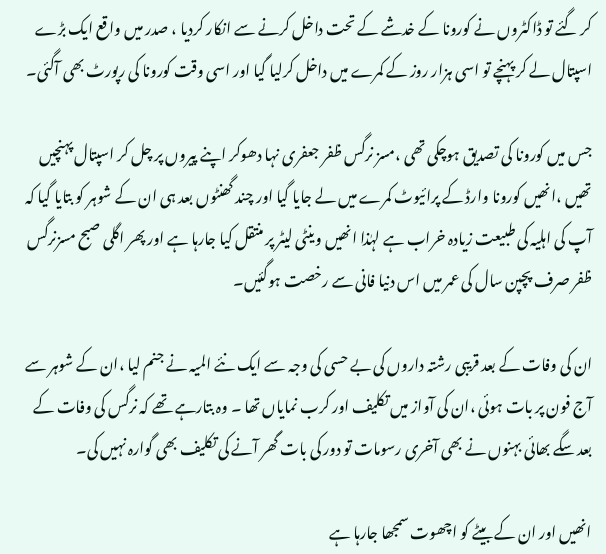کر گئے تو ڈاکٹروں نے کورونا کے خدشے کے تحت داخل کرنے سے انکار کردیا ، صدر میں واقع ایک بڑے اسپتال لے کر پہنچے تو اسی ہزار روز کے کمرے میں داخل کرلیا گیا اور اسی وقت کورونا کی رپورٹ بھی آگئی۔

جس میں کورونا کی تصدیق ہوچکی تھی ،مسز نرگس ظفر جعفری نہا دھوکر اپنے پیروں پر چل کر اسپتال پہنچیں تھیں ،انھیں کورونا وارڈ کے پرائیوٹ کمرے میں لے جایا گیا اور چند گھنٹوں بعد ہی ان کے شوہر کو بتایا گیا کہ آپ کی اہلیہ کی طبیعت زیادہ خراب ہے لہٰذا انھیں وینٹی لیٹر پر منتقل کیا جارہا ہے اور پھر اگلی صبح مسزنرگس ظفر صرف پچپن سال کی عمر میں اس دنیا فانی سے رخصت ہوگئیں۔

ان کی وفات کے بعد قریبی رشتہ داروں کی بے حسی کی وجہ سے ایک نئے المیہ نے جنم لیا ،ان کے شوہر سے آج فون پر بات ہوئی ،ان کی آواز میں تکلیف اور کرب نمایاں تھا ۔ وہ بتارہے تھے کہ نرگس کی وفات کے بعد سگے بھائی بہنوں نے بھی آخری رسومات تو دور کی بات گھر آنے کی تکلیف بھی گوارہ نہیں کی۔

انھیں اور ان کے بیٹے کو اچھوت سمجھا جارہا ہے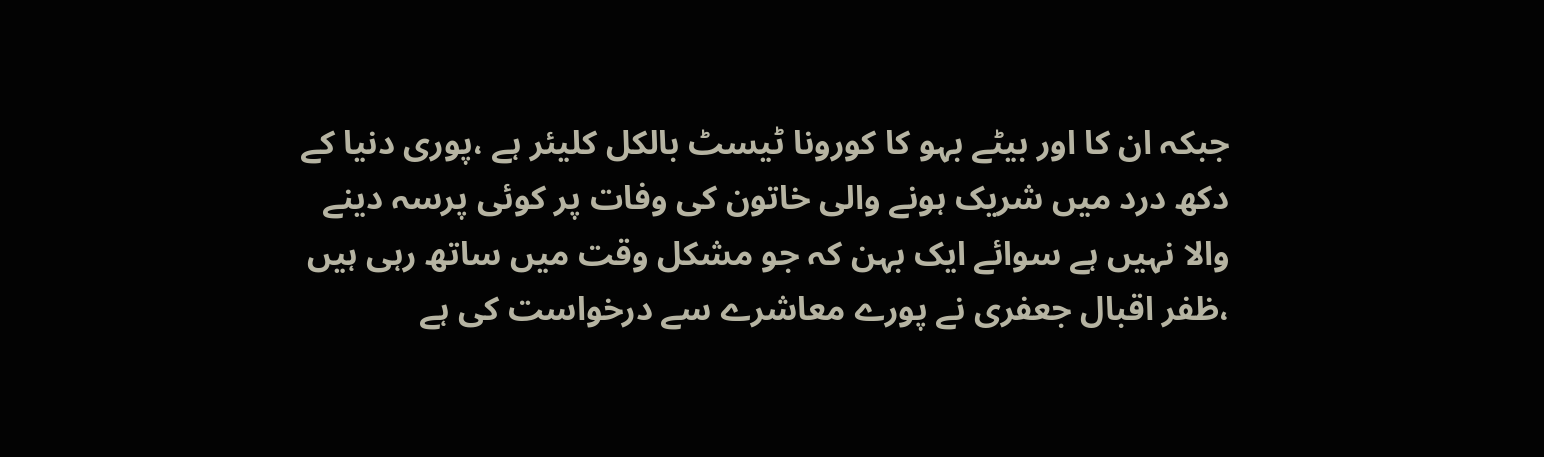جبکہ ان کا اور بیٹے بہو کا کورونا ٹیسٹ بالکل کلیئر ہے ،پوری دنیا کے دکھ درد میں شریک ہونے والی خاتون کی وفات پر کوئی پرسہ دینے والا نہیں ہے سوائے ایک بہن کہ جو مشکل وقت میں ساتھ رہی ہیں ،ظفر اقبال جعفری نے پورے معاشرے سے درخواست کی ہے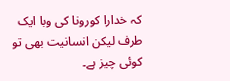کہ خدارا کورونا کی وبا ایک طرف لیکن انسانیت بھی تو کوئی چیز ہے۔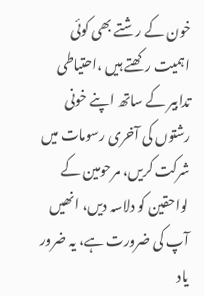خون کے رشتے بھی کوئی اہمیت رکھتے ہیں ،احتیاطی تدابیر کے ساتھ اپنے خونی رشتوں کی آخری رسومات میں شرکت کریں، مرحومین کے لواحقین کو دلاسہ دیں، انھیں آپ کی ضرورت ہے، یہ ضرور یاد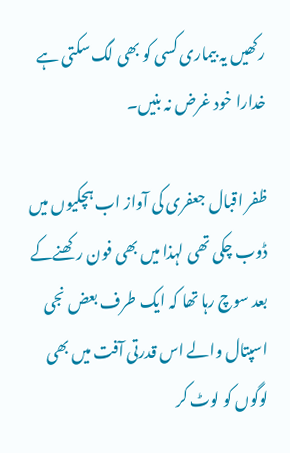رکھیں یہ بیماری کسی کو بھی لگ سکتی ہے خدارا خود غرض نہ بنیں۔

ظفر اقبال جعفری کی آواز اب ہچکیوں میں ڈوب چکی تھی لہذا میں بھی فون رکھنےکے بعد سوچ رہا تھا کہ ایک طرف بعض نجی اسپتال والے اس قدرتی آفت میں بھی لوگوں کو لوٹ کر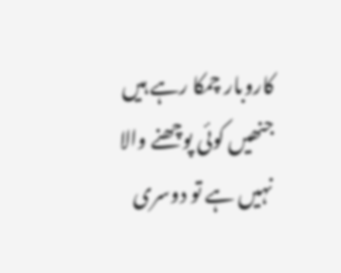کاروبار چمکا رہے ہیں جنھیں کوئی پوچھنے والا نہیں ہے تو دوسری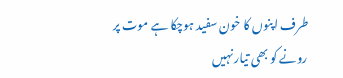طرف اپنوں کا خون سفید ہوچکا ہے موت پر رونے کو بھی تیار نہیں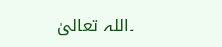۔اللہ تعالیٰ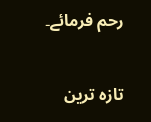رحم فرمائے۔

تازہ ترین